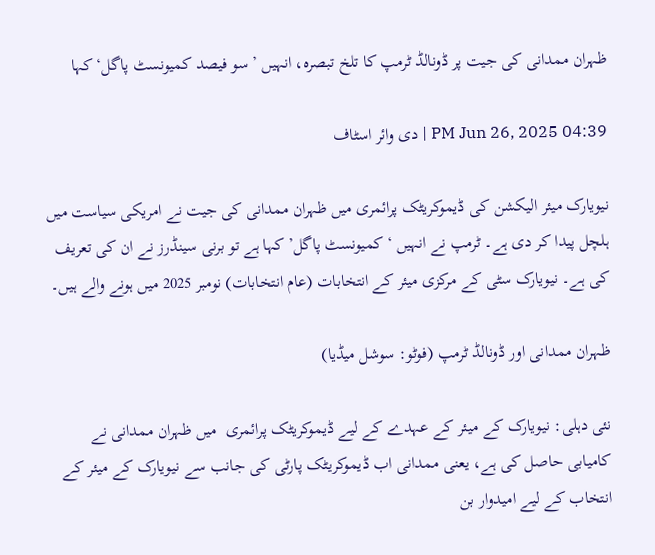ظہران ممدانی کی جیت پر ڈونالڈ ٹرمپ کا تلخ تبصرہ، انہیں ’سو فیصد کمیونسٹ پاگل‘ کہا

04:39 PM Jun 26, 2025 | دی وائر اسٹاف

نیویارک میئر الیکشن کی ڈیموکریٹک پرائمری میں ظہران ممدانی کی جیت نے امریکی سیاست میں ہلچل پیدا کر دی ہے۔ ٹرمپ نے انہیں ‘کمیونسٹ پاگل’ کہا ہے تو برنی سینڈرز نے ان کی تعریف کی ہے۔ نیویارک سٹی کے مرکزی میئر کے انتخابات (عام انتخابات) نومبر 2025 میں ہونے والے ہیں۔

ظہران ممدانی اور ڈونالڈ ٹرمپ (فوٹو: سوشل میڈیا)

نئی دہلی: نیویارک کے میئر کے عہدے کے لیے ڈیموکریٹک پرائمری  میں ظہران ممدانی نے کامیابی حاصل کی ہے، یعنی ممدانی اب ڈیموکریٹک پارٹی کی جانب سے نیویارک کے میئر کے انتخاب کے لیے امیدوار بن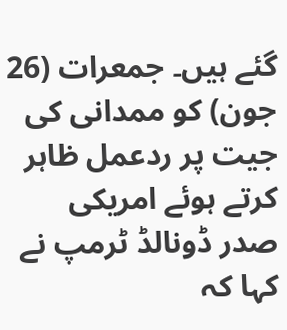گئے ہیں۔ جمعرات (26 جون) کو ممدانی کی جیت پر ردعمل ظاہر کرتے ہوئے امریکی صدر ڈونالڈ ٹرمپ نے کہا کہ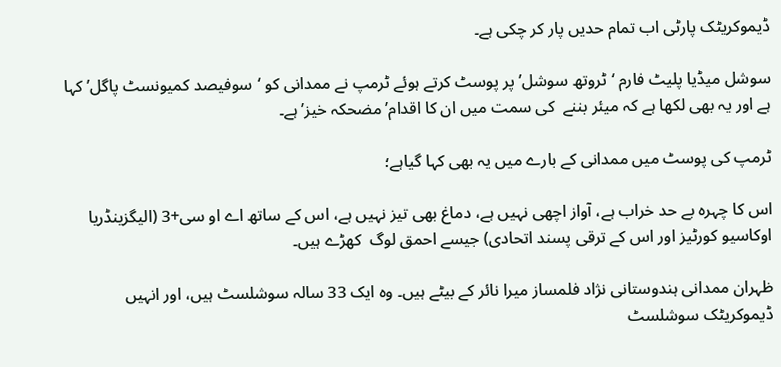ڈیموکریٹک پارٹی اب تمام حدیں پار کر چکی ہے۔

سوشل میڈیا پلیٹ فارم ‘ٹروتھ سوشل’ پر پوسٹ کرتے ہوئے ٹرمپ نے ممدانی کو ‘سوفیصد کمیونسٹ پاگل’ کہا ہے اور یہ بھی لکھا ہے کہ میئر بننے  کی سمت میں ان کا اقدام’مضحکہ خیز’ہے۔

ٹرمپ کی پوسٹ میں ممدانی کے بارے میں یہ بھی کہا گیاہے؛

اس کا چہرہ بے حد خراب ہے، آواز اچھی نہیں ہے، دماغ بھی تیز نہیں ہے، اس کے ساتھ اے او سی+3 (الیگزینڈریا اوکاسیو کورٹیز اور اس کے ترقی پسند اتحادی) جیسے احمق لوگ  کھڑے ہیں۔

ظہران ممدانی ہندوستانی نژاد فلمساز میرا نائر کے بیٹے ہیں۔ وہ ایک 33 سالہ سوشلسٹ ہیں، اور انہیں ڈیموکریٹک سوشلسٹ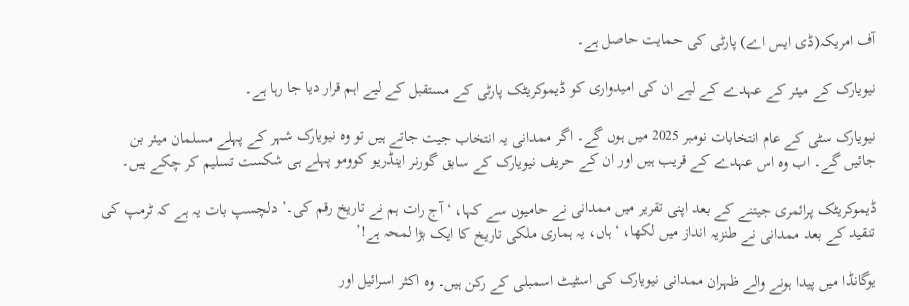آف امریکہ(ڈی ایس اے) پارٹی کی حمایت حاصل ہے۔

نیویارک کے میئر کے عہدے کے لیے ان کی امیدواری کو ڈیموکریٹک پارٹی کے مستقبل کے لیے اہم قرار دیا جا رہا ہے۔

نیویارک سٹی کے عام انتخابات نومبر 2025 میں ہوں گے۔ اگر ممدانی یہ انتخاب جیت جاتے ہیں تو وہ نیویارک شہر کے پہلے مسلمان میئر بن جائیں گے۔ اب وہ اس عہدے کے قریب ہیں اور ان کے حریف نیویارک کے سابق گورنر اینڈریو کوومو پہلے ہی شکست تسلیم کر چکے ہیں۔

ڈیموکریٹک پرائمری جیتنے کے بعد اپنی تقریر میں ممدانی نے حامیوں سے کہا، ‘آج رات ہم نے تاریخ رقم کی۔’ دلچسپ بات یہ ہے کہ ٹرمپ کی تنقید کے بعد ممدانی نے طنزیہ انداز میں لکھا، ‘ہاں، یہ ہماری ملکی تاریخ کا ایک بڑا لمحہ ہے!’

یوگانڈا میں پیدا ہونے والے ظہران ممدانی نیویارک کی اسٹیٹ اسمبلی کے رکن ہیں۔ وہ اکثر اسرائیل اور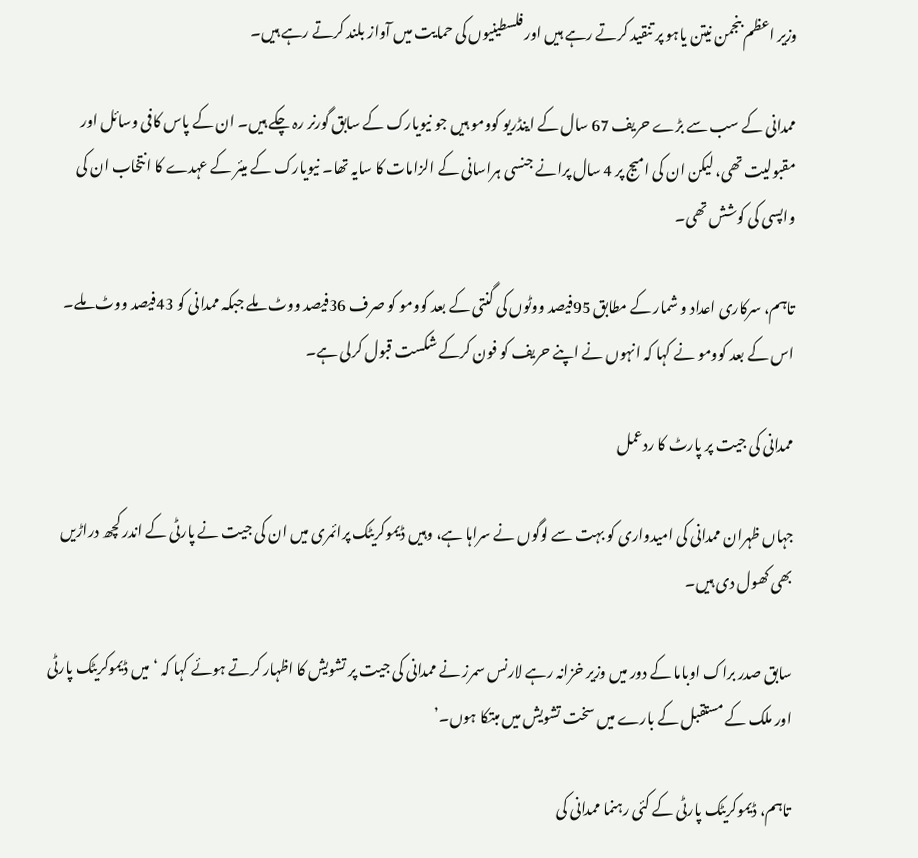وزیر اعظم بنجمن نیتن یاہو پر تنقید کرتے رہے ہیں اور فلسطینیوں کی حمایت میں آواز بلند کرتے رہے ہیں۔

ممدانی کے سب سے بڑے حریف 67 سال کے اینڈریو کوومو ہیں جو نیویارک کے سابق گورنر رہ چکے ہیں۔ ان کے پاس کافی وسائل اور مقبولیت تھی، لیکن ان کی امیج پر 4 سال پرانے جنسی ہراسانی کے الزامات کا سایہ تھا۔ نیویارک کے میئر کے عہدے کا انتخاب ان کی واپسی کی کوشش تھی۔

تاہم، سرکاری اعداد و شمار کے مطابق 95فیصد ووٹوں کی گنتی کے بعد کوومو کو صرف 36فیصد ووٹ ملے جبکہ ممدانی کو 43فیصد ووٹ ملے۔ اس کے بعد کوومو نے کہا کہ انہوں نے اپنے حریف کو فون کرکے شکست قبول کرلی ہے۔

ممدانی کی جیت پر پارٹ کا ردعمل

جہاں ظہران ممدانی کی امیدواری کو بہت سے لوگوں نے سراہا ہے، وہیں ڈیموکریٹک پرائمری میں ان کی جیت نے پارٹی کے اندر کچھ دراڑیں بھی کھول دی ہیں۔

سابق صدر براک اوباما کے دور میں وزیر خزانہ رہے لارنس سمرز نے ممدانی کی جیت پر تشویش کا اظہار کرتے ہوئے کہا کہ ‘میں ڈیموکریٹک پارٹی اور ملک کے مستقبل کے بارے میں سخت تشویش میں مبتکا ہوں۔’

تاہم، ڈیموکریٹک پارٹی کے کئی رہنما ممدانی کی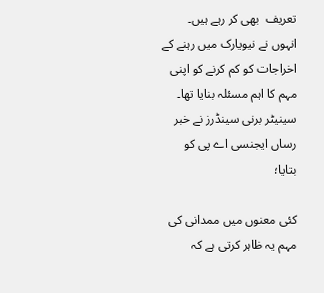تعریف  بھی کر رہے ہیں۔ انہوں نے نیویارک میں رہنے کے اخراجات کو کم کرنے کو اپنی مہم کا اہم مسئلہ بنایا تھا۔ سینیٹر برنی سینڈرز نے خبر رساں ایجنسی اے پی کو بتایا؛

کئی معنوں میں ممدانی کی مہم یہ ظاہر کرتی ہے کہ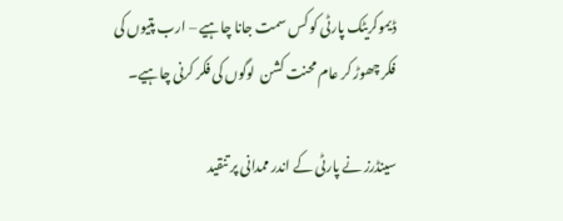ڈیموکریٹک پارٹی کو کس سمت جانا چاہیے – ارب پتیوں کی فکر چھوڑ کر عام محنت کشن  لوگوں کی فکر کرنی چاہیے۔

سینڈرز نے پارٹی کے اندر ممدانی پر تنقید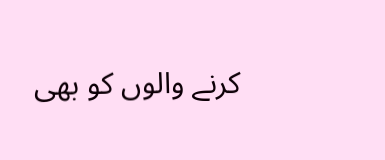کرنے والوں کو بھی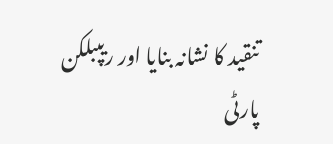تنقید کا نشانہ بنایا اور ریپبلکن  پارٹی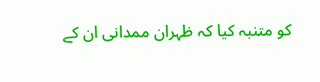کو متنبہ کیا کہ ظہران ممدانی ان کے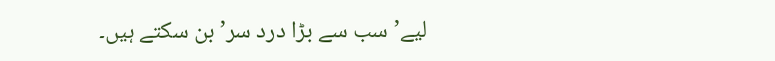لیے’سب سے بڑا درد سر’ بن سکتے ہیں۔